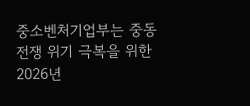중소벤처기업부는 중동전쟁 위기 극복을 위한 2026년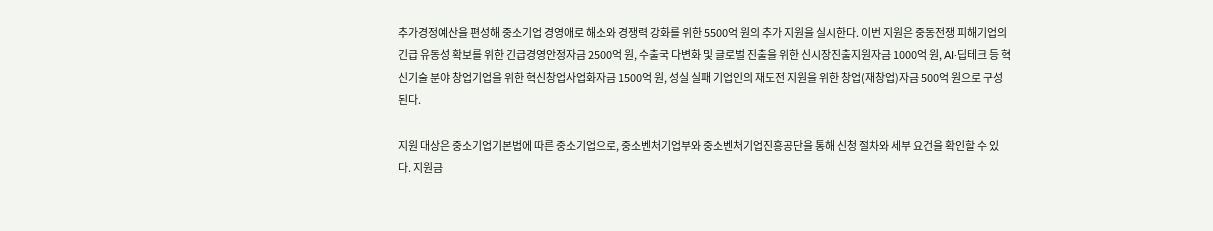추가경정예산을 편성해 중소기업 경영애로 해소와 경쟁력 강화를 위한 5500억 원의 추가 지원을 실시한다. 이번 지원은 중동전쟁 피해기업의 긴급 유동성 확보를 위한 긴급경영안정자금 2500억 원, 수출국 다변화 및 글로벌 진출을 위한 신시장진출지원자금 1000억 원, AI·딥테크 등 혁신기술 분야 창업기업을 위한 혁신창업사업화자금 1500억 원, 성실 실패 기업인의 재도전 지원을 위한 창업(재창업)자금 500억 원으로 구성된다.

지원 대상은 중소기업기본법에 따른 중소기업으로, 중소벤처기업부와 중소벤처기업진흥공단을 통해 신청 절차와 세부 요건을 확인할 수 있다. 지원금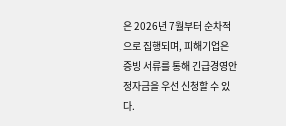은 2026년 7월부터 순차적으로 집행되며, 피해기업은 증빙 서류를 통해 긴급경영안정자금을 우선 신청할 수 있다.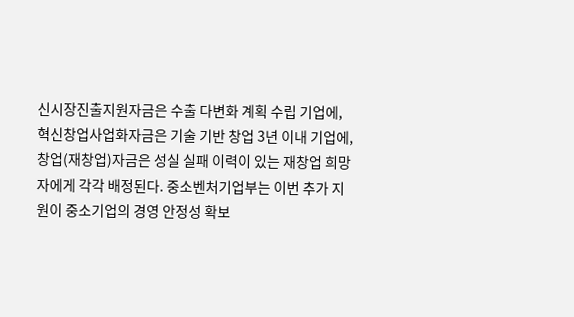신시장진출지원자금은 수출 다변화 계획 수립 기업에, 혁신창업사업화자금은 기술 기반 창업 3년 이내 기업에, 창업(재창업)자금은 성실 실패 이력이 있는 재창업 희망자에게 각각 배정된다. 중소벤처기업부는 이번 추가 지원이 중소기업의 경영 안정성 확보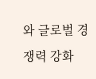와 글로벌 경쟁력 강화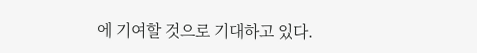에 기여할 것으로 기대하고 있다.